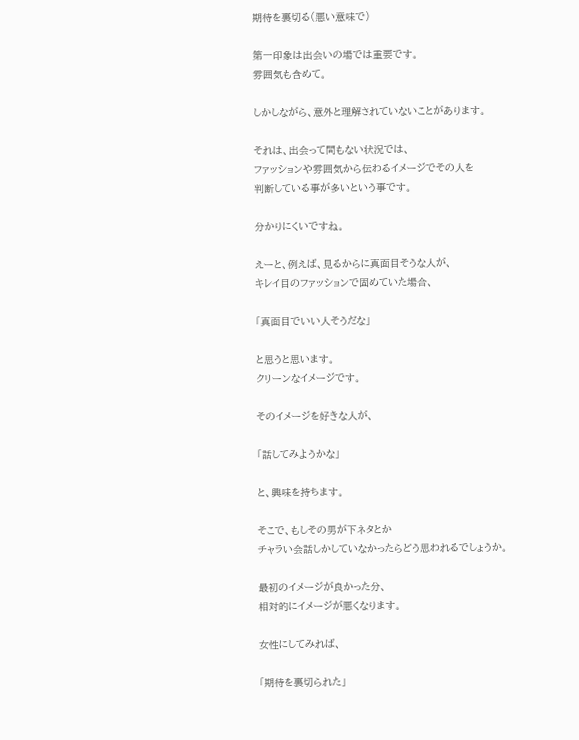期待を裏切る(悪い意味で)

第一印象は出会いの場では重要です。
雰囲気も含めて。

しかしながら、意外と理解されていないことがあります。

それは、出会って間もない状況では、
ファッションや雰囲気から伝わるイメージでその人を
判断している事が多いという事です。

分かりにくいですね。

えーと、例えば、見るからに真面目そうな人が、
キレイ目のファッションで固めていた場合、

「真面目でいい人そうだな」

と思うと思います。
クリーンなイメージです。

そのイメージを好きな人が、

「話してみようかな」

と、興味を持ちます。

そこで、もしその男が下ネタとか
チャラい会話しかしていなかったらどう思われるでしょうか。

最初のイメージが良かった分、
相対的にイメージが悪くなります。

女性にしてみれば、

「期待を裏切られた」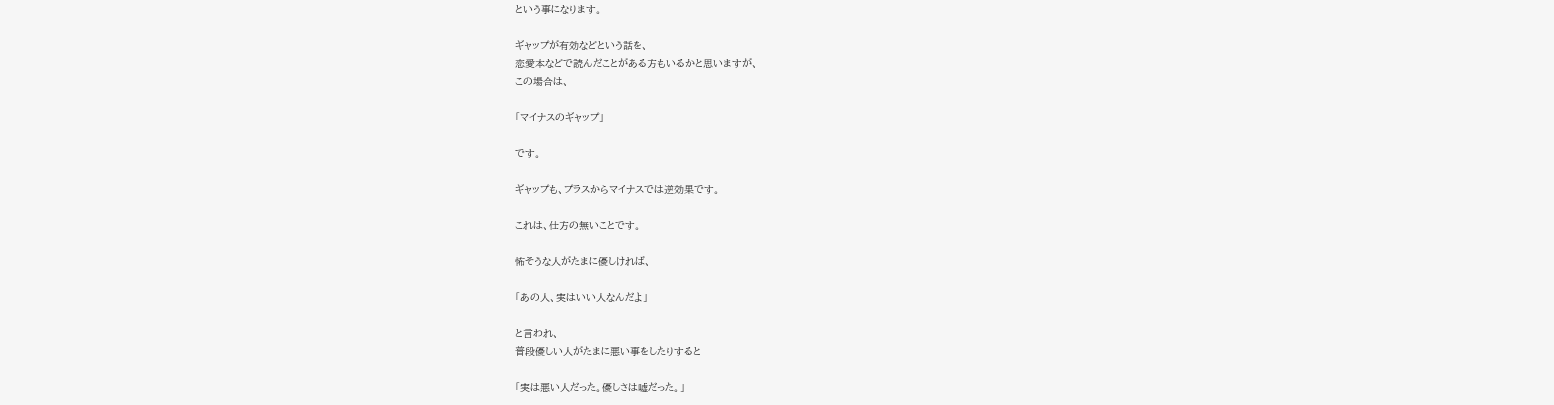という事になります。

ギャップが有効などという話を、
恋愛本などで読んだことがある方もいるかと思いますが、
この場合は、

「マイナスのギャップ」

です。

ギャップも、プラスからマイナスでは逆効果です。

これは、仕方の無いことです。

怖そうな人がたまに優しければ、

「あの人、実はいい人なんだよ」

と言われ、
普段優しい人がたまに悪い事をしたりすると

「実は悪い人だった。優しさは嘘だった。」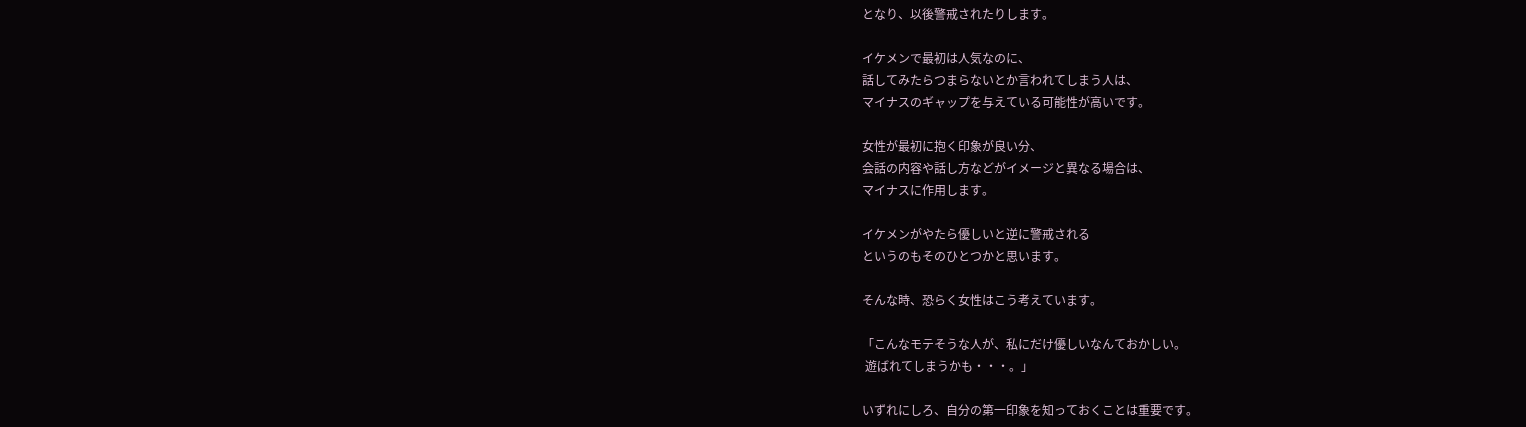となり、以後警戒されたりします。

イケメンで最初は人気なのに、
話してみたらつまらないとか言われてしまう人は、
マイナスのギャップを与えている可能性が高いです。

女性が最初に抱く印象が良い分、
会話の内容や話し方などがイメージと異なる場合は、
マイナスに作用します。

イケメンがやたら優しいと逆に警戒される
というのもそのひとつかと思います。

そんな時、恐らく女性はこう考えています。

「こんなモテそうな人が、私にだけ優しいなんておかしい。
 遊ばれてしまうかも・・・。」

いずれにしろ、自分の第一印象を知っておくことは重要です。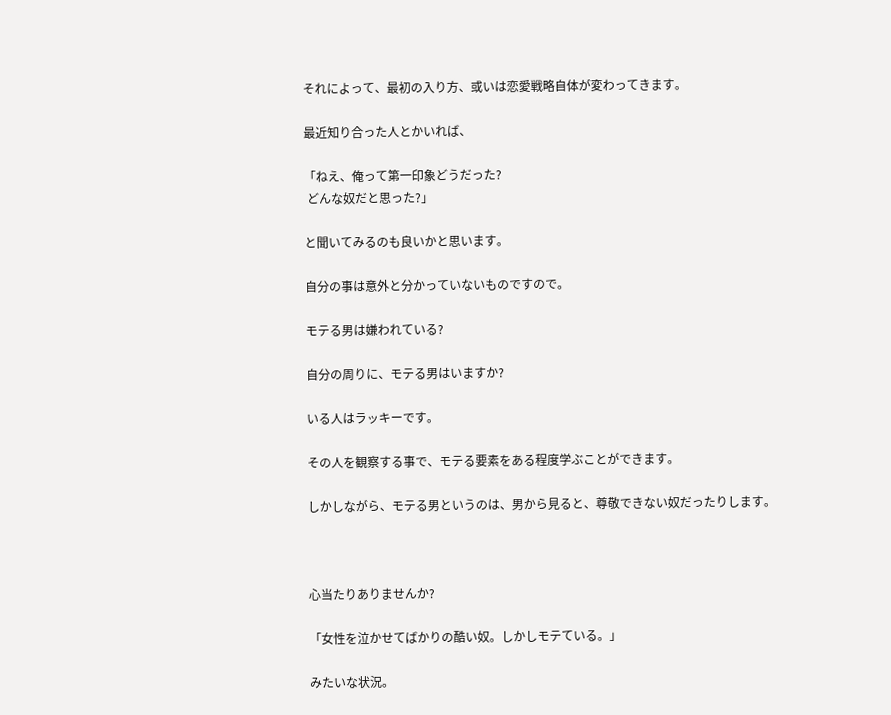それによって、最初の入り方、或いは恋愛戦略自体が変わってきます。

最近知り合った人とかいれば、

「ねえ、俺って第一印象どうだった?
 どんな奴だと思った?」

と聞いてみるのも良いかと思います。

自分の事は意外と分かっていないものですので。

モテる男は嫌われている?

自分の周りに、モテる男はいますか?

いる人はラッキーです。

その人を観察する事で、モテる要素をある程度学ぶことができます。

しかしながら、モテる男というのは、男から見ると、尊敬できない奴だったりします。



心当たりありませんか?

「女性を泣かせてばかりの酷い奴。しかしモテている。」

みたいな状況。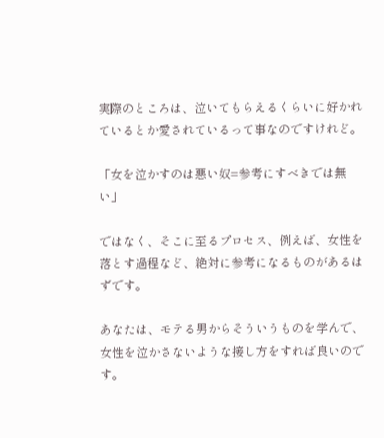実際のところは、泣いてもらえるくらいに好かれているとか愛されているって事なのですけれど。

「女を泣かすのは悪い奴=参考にすべきでは無い」

ではなく、そこに至るプロセス、例えば、女性を落とす過程など、絶対に参考になるものがあるはずです。

あなたは、モテる男からそういうものを学んで、女性を泣かさないような接し方をすれば良いのです。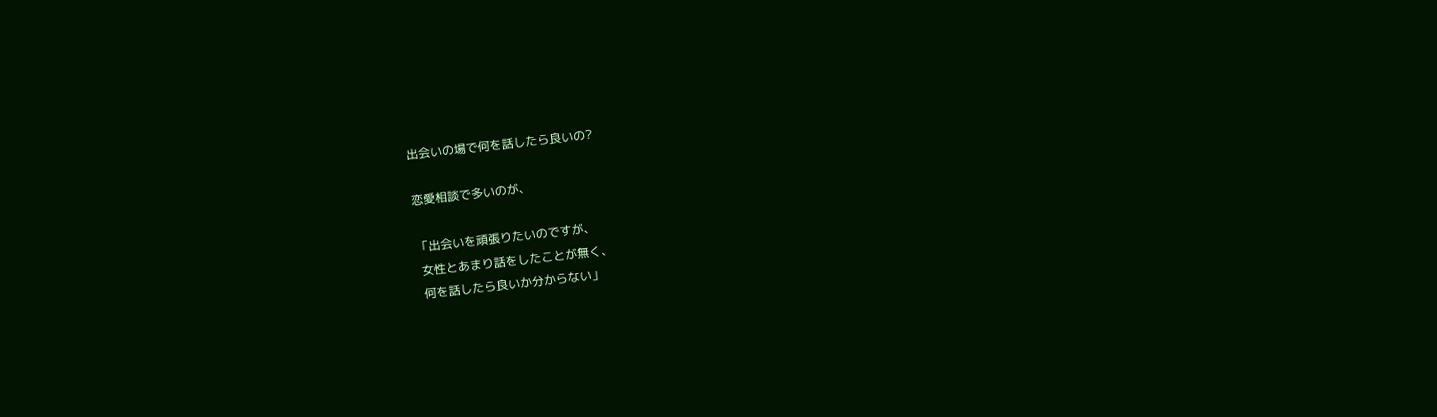出会いの場で何を話したら良いの?

恋愛相談で多いのが、

「出会いを頑張りたいのですが、
 女性とあまり話をしたことが無く、
 何を話したら良いか分からない」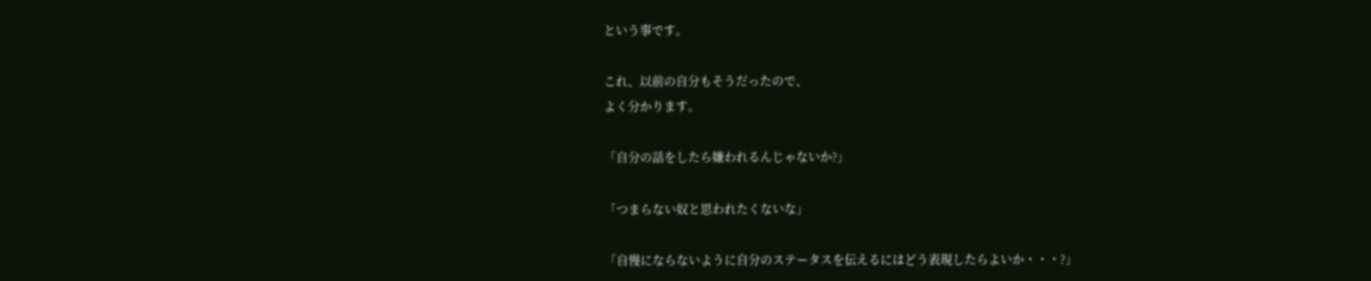という事です。

これ、以前の自分もそうだったので、
よく分かります。

「自分の話をしたら嫌われるんじゃないか?」

「つまらない奴と思われたくないな」

「自慢にならないように自分のステータスを伝えるにはどう表現したらよいか・・・?」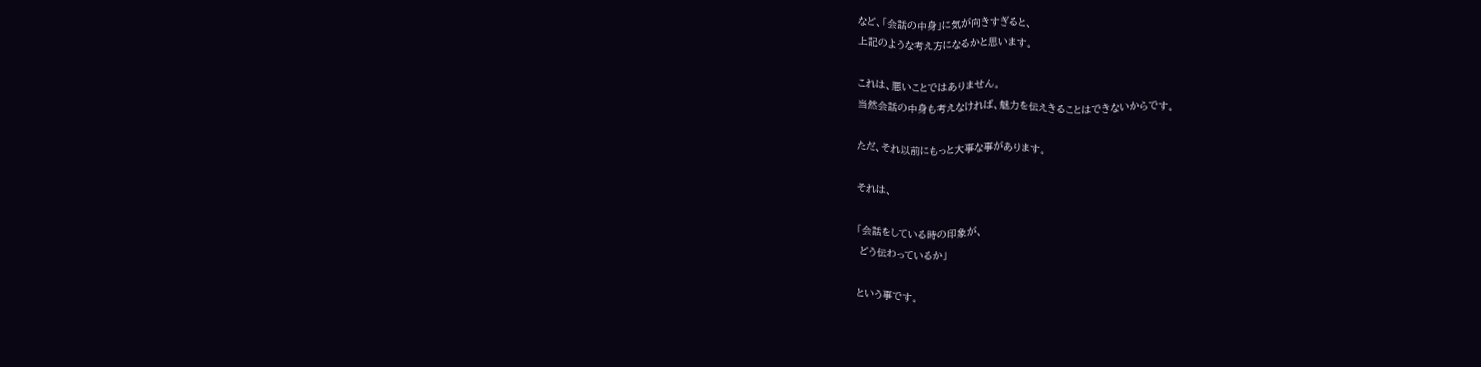など、「会話の中身」に気が向きすぎると、
上記のような考え方になるかと思います。

これは、悪いことではありません。
当然会話の中身も考えなければ、魅力を伝えきることはできないからです。

ただ、それ以前にもっと大事な事があります。

それは、

「会話をしている時の印象が、
 どう伝わっているか」

という事です。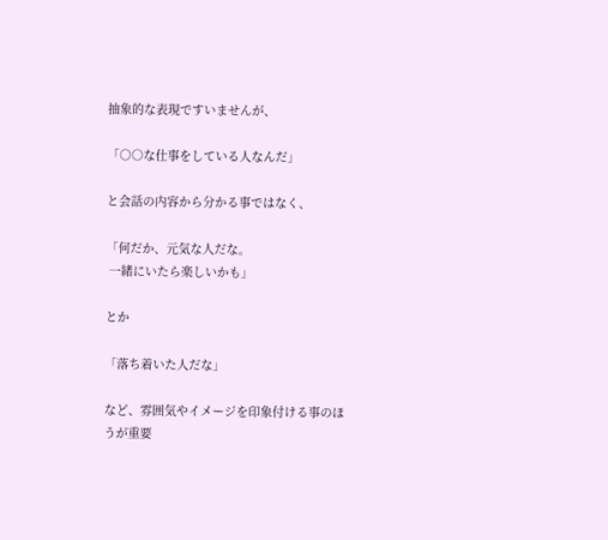抽象的な表現ですいませんが、

「○○な仕事をしている人なんだ」

と会話の内容から分かる事ではなく、

「何だか、元気な人だな。
 一緒にいたら楽しいかも」

とか

「落ち着いた人だな」

など、雰囲気やイメージを印象付ける事のほうが重要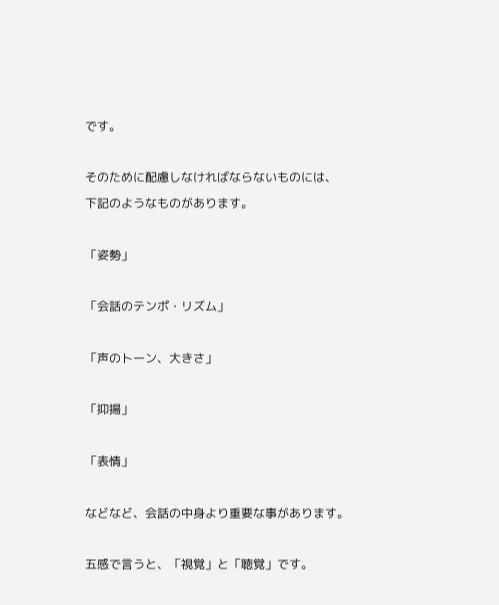です。

そのために配慮しなければならないものには、
下記のようなものがあります。

「姿勢」

「会話のテンポ・リズム」

「声のトーン、大きさ」

「抑揚」

「表情」

などなど、会話の中身より重要な事があります。

五感で言うと、「視覚」と「聴覚」です。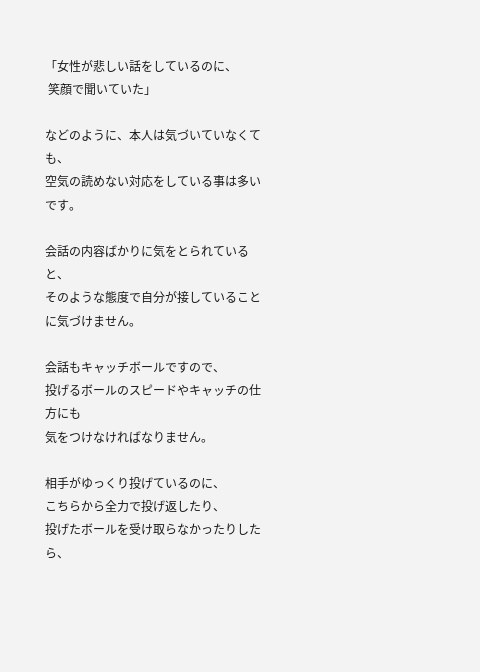「女性が悲しい話をしているのに、
 笑顔で聞いていた」

などのように、本人は気づいていなくても、
空気の読めない対応をしている事は多いです。

会話の内容ばかりに気をとられていると、
そのような態度で自分が接していることに気づけません。

会話もキャッチボールですので、
投げるボールのスピードやキャッチの仕方にも
気をつけなければなりません。

相手がゆっくり投げているのに、
こちらから全力で投げ返したり、
投げたボールを受け取らなかったりしたら、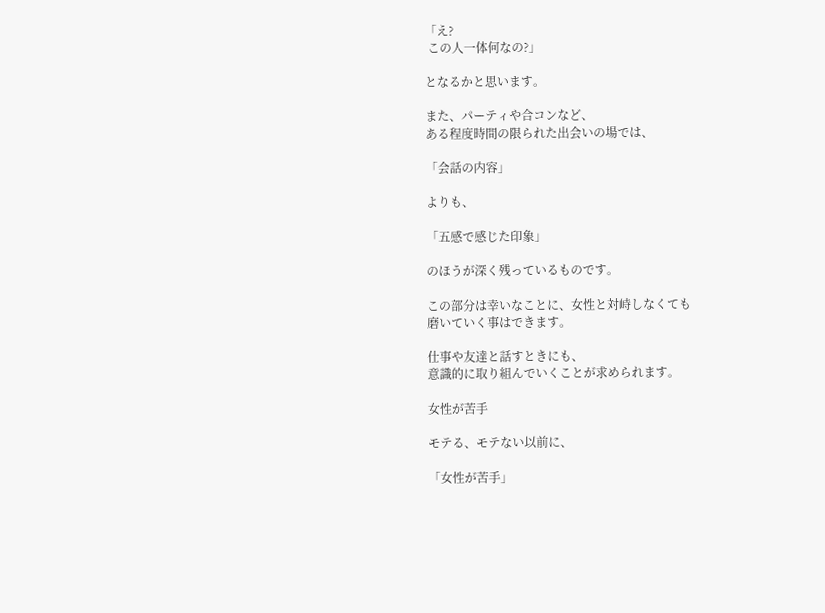「え?
 この人一体何なの?」

となるかと思います。

また、パーティや合コンなど、
ある程度時間の限られた出会いの場では、

「会話の内容」

よりも、

「五感で感じた印象」

のほうが深く残っているものです。

この部分は幸いなことに、女性と対峙しなくても
磨いていく事はできます。

仕事や友達と話すときにも、
意識的に取り組んでいくことが求められます。

女性が苦手

モテる、モテない以前に、

「女性が苦手」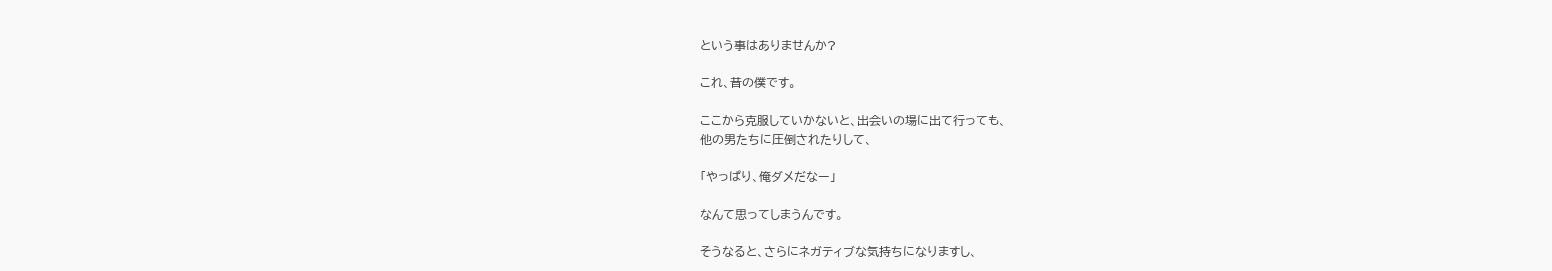という事はありませんか?

これ、昔の僕です。

ここから克服していかないと、出会いの場に出て行っても、
他の男たちに圧倒されたりして、

「やっぱり、俺ダメだなー」

なんて思ってしまうんです。

そうなると、さらにネガティブな気持ちになりますし、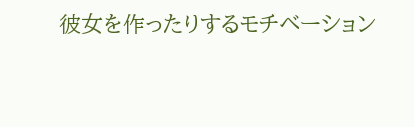彼女を作ったりするモチベーション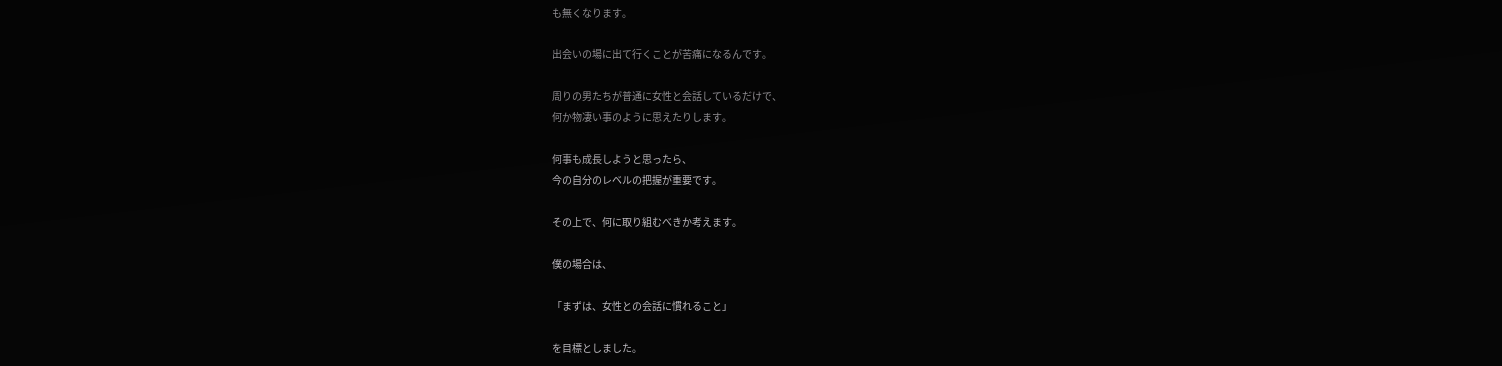も無くなります。

出会いの場に出て行くことが苦痛になるんです。

周りの男たちが普通に女性と会話しているだけで、
何か物凄い事のように思えたりします。

何事も成長しようと思ったら、
今の自分のレベルの把握が重要です。

その上で、何に取り組むべきか考えます。

僕の場合は、

「まずは、女性との会話に慣れること」

を目標としました。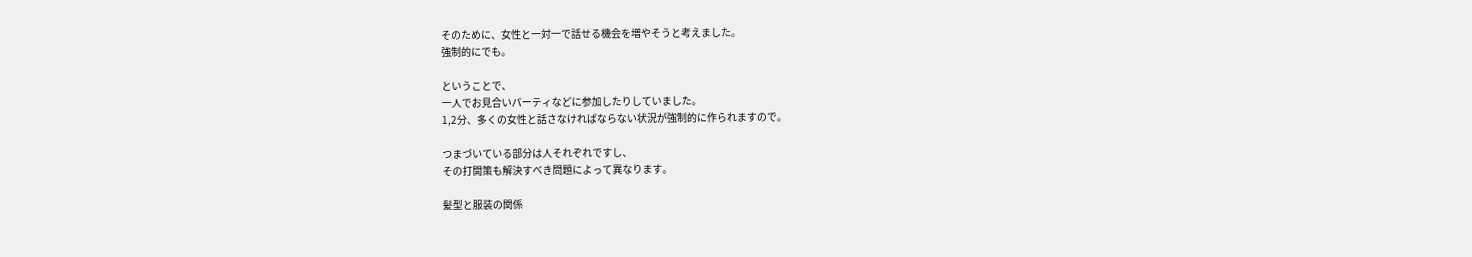そのために、女性と一対一で話せる機会を増やそうと考えました。
強制的にでも。

ということで、
一人でお見合いパーティなどに参加したりしていました。
1,2分、多くの女性と話さなければならない状況が強制的に作られますので。

つまづいている部分は人それぞれですし、
その打開策も解決すべき問題によって異なります。

髪型と服装の関係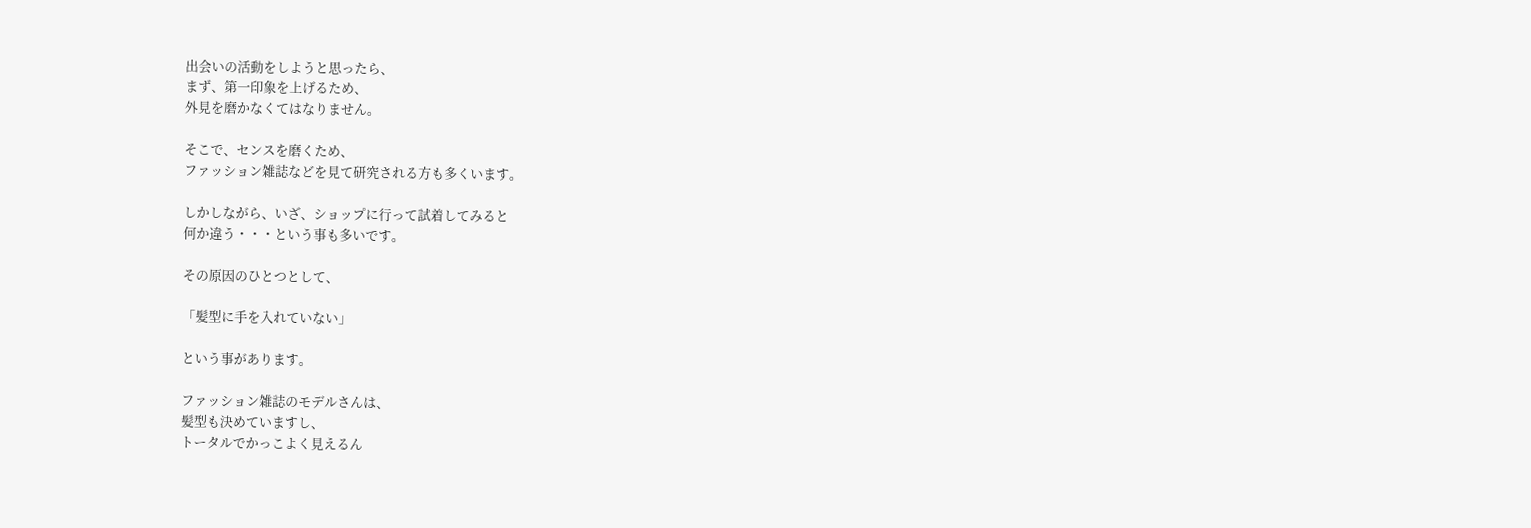出会いの活動をしようと思ったら、
まず、第一印象を上げるため、
外見を磨かなくてはなりません。

そこで、センスを磨くため、
ファッション雑誌などを見て研究される方も多くいます。

しかしながら、いざ、ショップに行って試着してみると
何か違う・・・という事も多いです。

その原因のひとつとして、

「髪型に手を入れていない」

という事があります。

ファッション雑誌のモデルさんは、
髪型も決めていますし、
トータルでかっこよく見えるん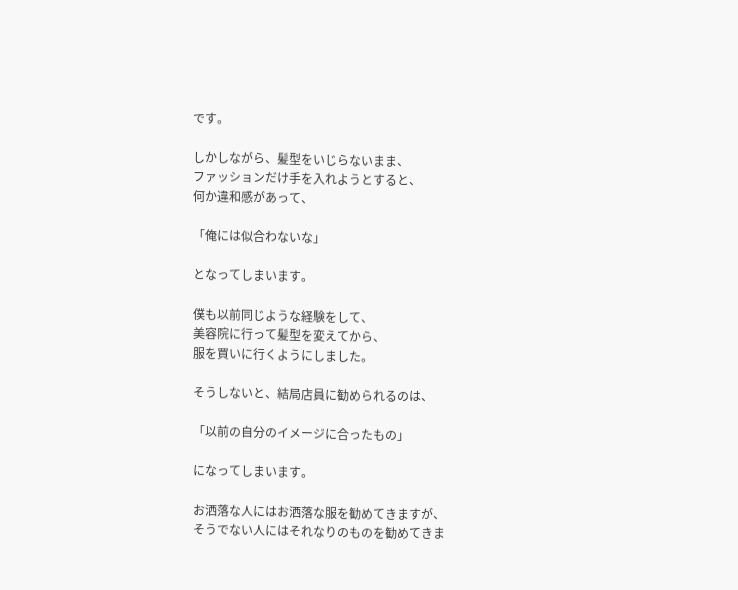です。

しかしながら、髪型をいじらないまま、
ファッションだけ手を入れようとすると、
何か違和感があって、

「俺には似合わないな」

となってしまいます。

僕も以前同じような経験をして、
美容院に行って髪型を変えてから、
服を買いに行くようにしました。

そうしないと、結局店員に勧められるのは、

「以前の自分のイメージに合ったもの」

になってしまいます。

お洒落な人にはお洒落な服を勧めてきますが、
そうでない人にはそれなりのものを勧めてきま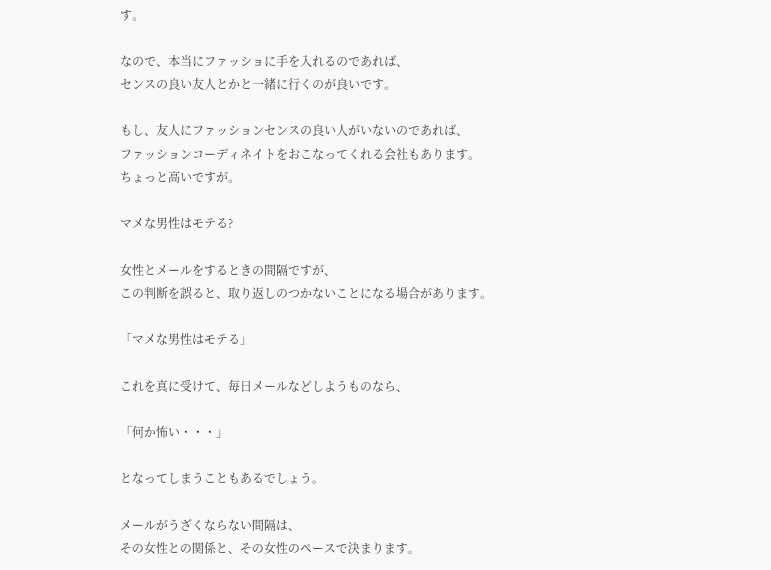す。

なので、本当にファッショに手を入れるのであれば、
センスの良い友人とかと一緒に行くのが良いです。

もし、友人にファッションセンスの良い人がいないのであれば、
ファッションコーディネイトをおこなってくれる会社もあります。
ちょっと高いですが。

マメな男性はモテる?

女性とメールをするときの間隔ですが、
この判断を誤ると、取り返しのつかないことになる場合があります。

「マメな男性はモテる」

これを真に受けて、毎日メールなどしようものなら、

「何か怖い・・・」

となってしまうこともあるでしょう。

メールがうざくならない間隔は、
その女性との関係と、その女性のペースで決まります。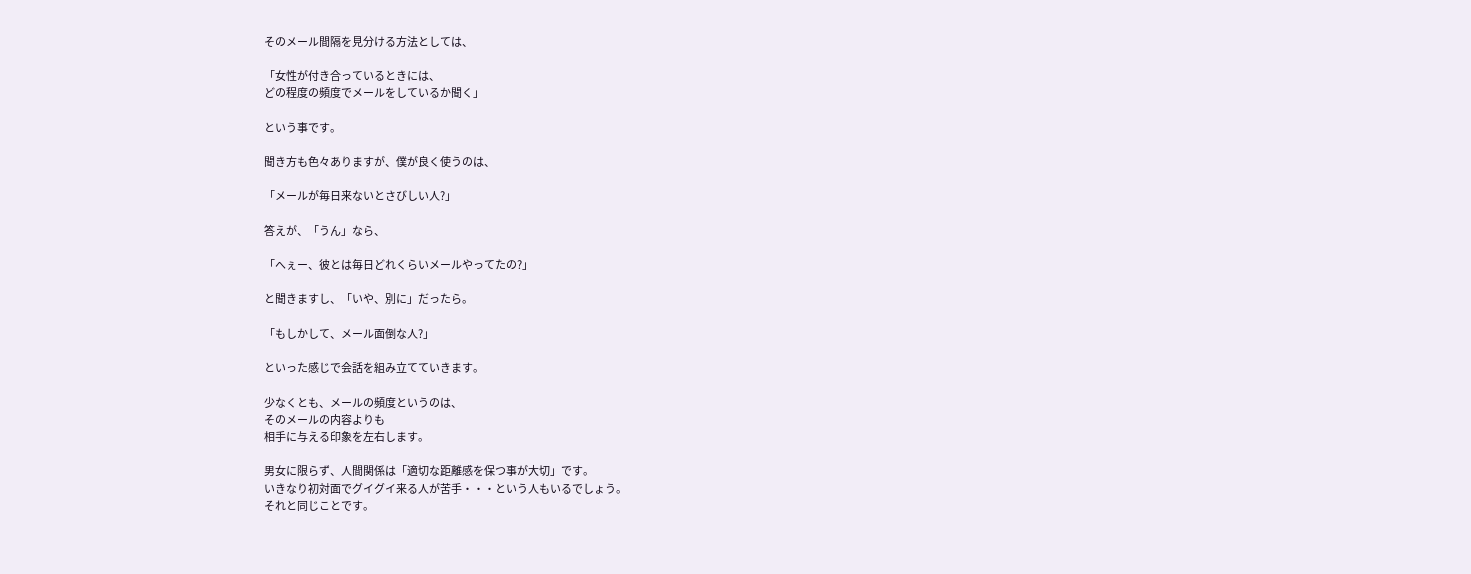そのメール間隔を見分ける方法としては、

「女性が付き合っているときには、
どの程度の頻度でメールをしているか聞く」

という事です。

聞き方も色々ありますが、僕が良く使うのは、

「メールが毎日来ないとさびしい人?」

答えが、「うん」なら、

「へぇー、彼とは毎日どれくらいメールやってたの?」

と聞きますし、「いや、別に」だったら。

「もしかして、メール面倒な人?」

といった感じで会話を組み立てていきます。

少なくとも、メールの頻度というのは、
そのメールの内容よりも
相手に与える印象を左右します。

男女に限らず、人間関係は「適切な距離感を保つ事が大切」です。
いきなり初対面でグイグイ来る人が苦手・・・という人もいるでしょう。
それと同じことです。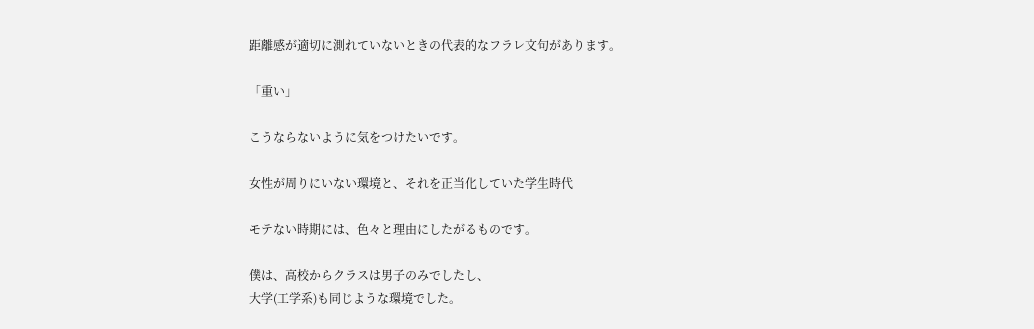距離感が適切に測れていないときの代表的なフラレ文句があります。

「重い」

こうならないように気をつけたいです。

女性が周りにいない環境と、それを正当化していた学生時代

モテない時期には、色々と理由にしたがるものです。

僕は、高校からクラスは男子のみでしたし、
大学(工学系)も同じような環境でした。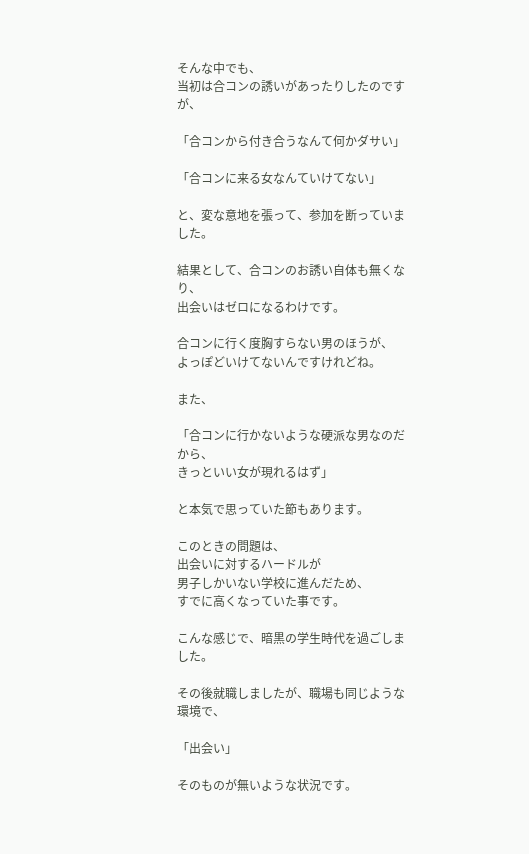そんな中でも、
当初は合コンの誘いがあったりしたのですが、

「合コンから付き合うなんて何かダサい」

「合コンに来る女なんていけてない」

と、変な意地を張って、参加を断っていました。

結果として、合コンのお誘い自体も無くなり、
出会いはゼロになるわけです。

合コンに行く度胸すらない男のほうが、
よっぽどいけてないんですけれどね。

また、

「合コンに行かないような硬派な男なのだから、
きっといい女が現れるはず」

と本気で思っていた節もあります。

このときの問題は、
出会いに対するハードルが
男子しかいない学校に進んだため、
すでに高くなっていた事です。

こんな感じで、暗黒の学生時代を過ごしました。

その後就職しましたが、職場も同じような環境で、

「出会い」

そのものが無いような状況です。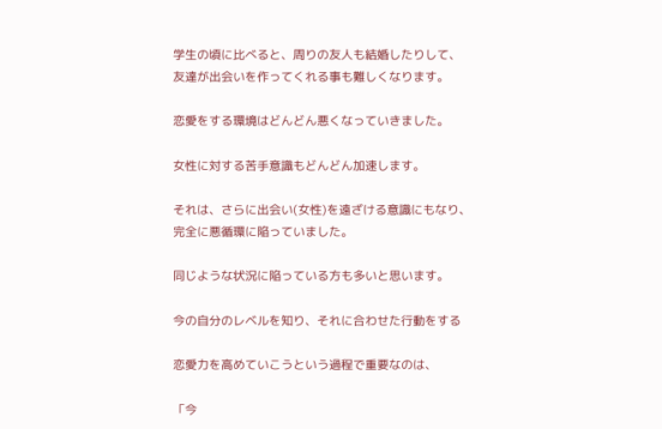学生の頃に比べると、周りの友人も結婚したりして、
友達が出会いを作ってくれる事も難しくなります。

恋愛をする環境はどんどん悪くなっていきました。

女性に対する苦手意識もどんどん加速します。

それは、さらに出会い(女性)を遠ざける意識にもなり、
完全に悪循環に陥っていました。

同じような状況に陥っている方も多いと思います。

今の自分のレベルを知り、それに合わせた行動をする

恋愛力を高めていこうという過程で重要なのは、

「今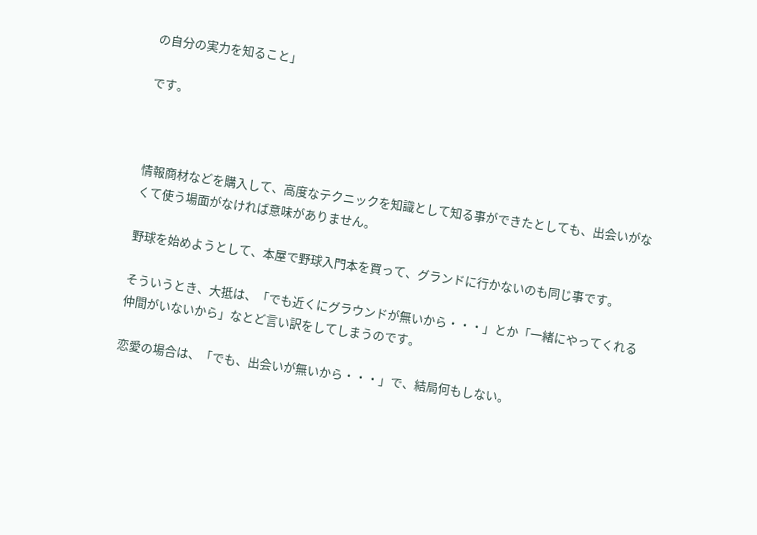の自分の実力を知ること」

です。



情報商材などを購入して、高度なテクニックを知識として知る事ができたとしても、出会いがなくて使う場面がなければ意味がありません。

野球を始めようとして、本屋で野球入門本を買って、グランドに行かないのも同じ事です。

そういうとき、大抵は、「でも近くにグラウンドが無いから・・・」とか「一緒にやってくれる仲間がいないから」なとど言い訳をしてしまうのです。

恋愛の場合は、「でも、出会いが無いから・・・」で、結局何もしない。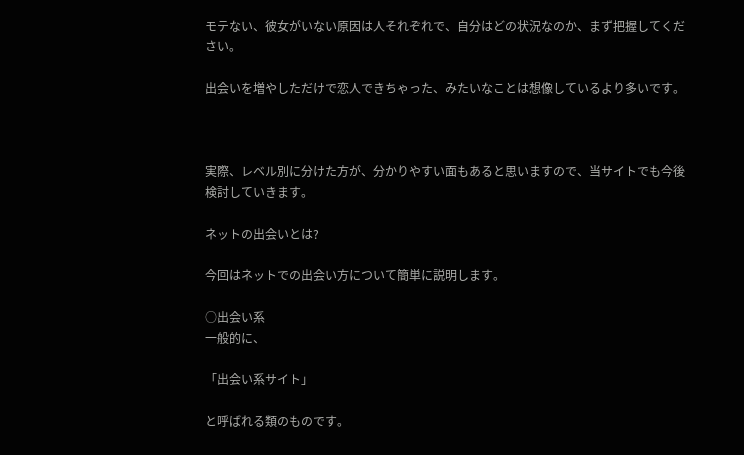モテない、彼女がいない原因は人それぞれで、自分はどの状況なのか、まず把握してください。

出会いを増やしただけで恋人できちゃった、みたいなことは想像しているより多いです。



実際、レベル別に分けた方が、分かりやすい面もあると思いますので、当サイトでも今後検討していきます。

ネットの出会いとは?

今回はネットでの出会い方について簡単に説明します。

○出会い系
一般的に、

「出会い系サイト」

と呼ばれる類のものです。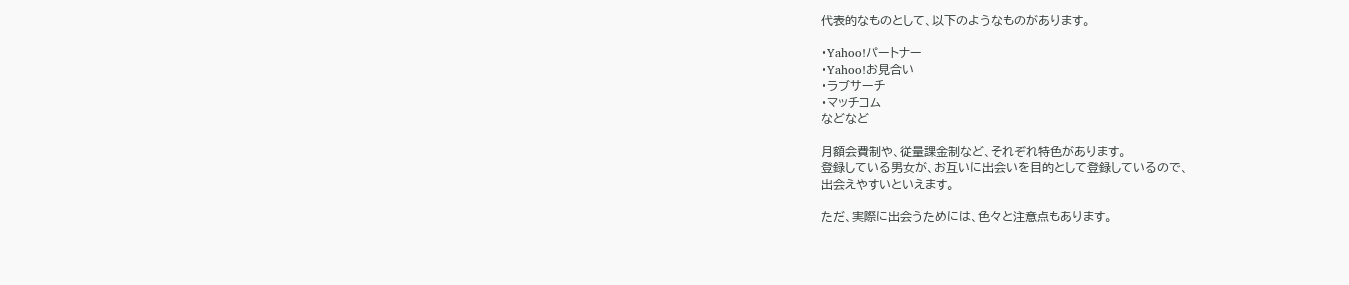代表的なものとして、以下のようなものがあります。

・Yahoo!パートナー
・Yahoo!お見合い
・ラブサーチ
・マッチコム
などなど

月額会費制や、従量課金制など、それぞれ特色があります。
登録している男女が、お互いに出会いを目的として登録しているので、
出会えやすいといえます。

ただ、実際に出会うためには、色々と注意点もあります。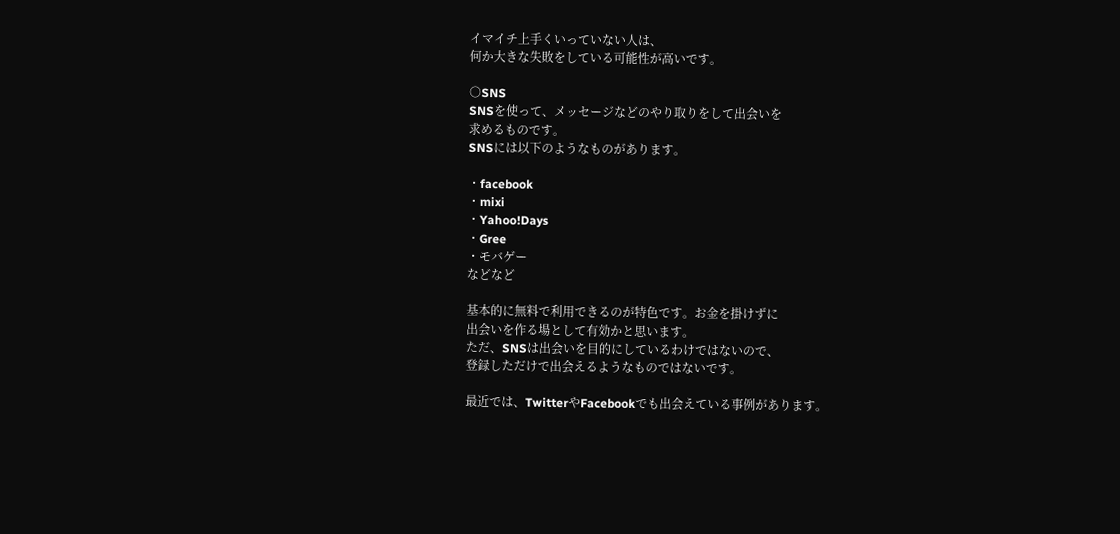イマイチ上手くいっていない人は、
何か大きな失敗をしている可能性が高いです。

○SNS
SNSを使って、メッセージなどのやり取りをして出会いを
求めるものです。
SNSには以下のようなものがあります。

・facebook
・mixi
・Yahoo!Days
・Gree
・モバゲー
などなど

基本的に無料で利用できるのが特色です。お金を掛けずに
出会いを作る場として有効かと思います。
ただ、SNSは出会いを目的にしているわけではないので、
登録しただけで出会えるようなものではないです。

最近では、TwitterやFacebookでも出会えている事例があります。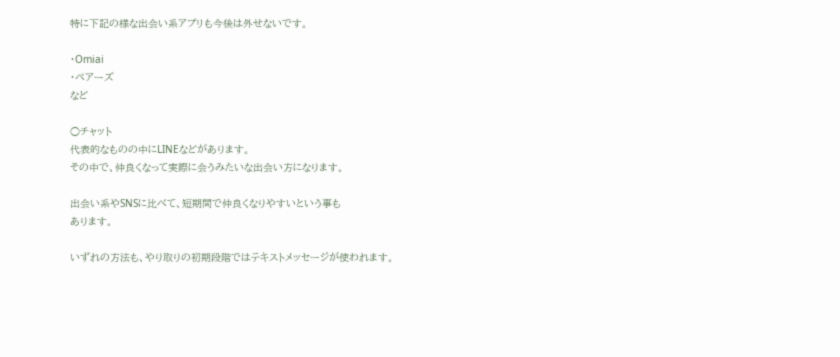特に下記の様な出会い系アプリも今後は外せないです。

・Omiai
・ペアーズ
など

○チャット
代表的なものの中にLINEなどがあります。
その中で、仲良くなって実際に会うみたいな出会い方になります。

出会い系やSNSに比べて、短期間で仲良くなりやすいという事も
あります。

いずれの方法も、やり取りの初期段階ではテキストメッセージが使われます。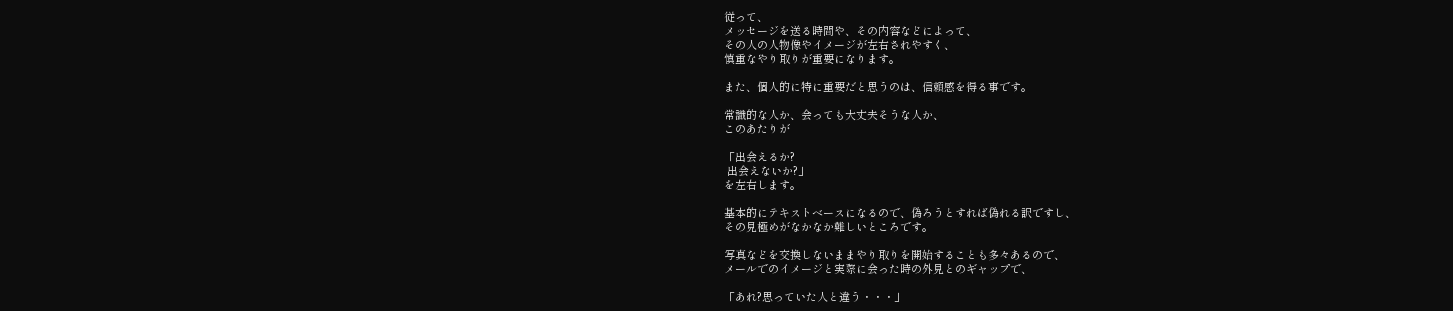従って、
メッセージを送る時間や、その内容などによって、
その人の人物像やイメージが左右されやすく、
慎重なやり取りが重要になります。

また、個人的に特に重要だと思うのは、信頼感を得る事です。

常識的な人か、会っても大丈夫そうな人か、
このあたりが

「出会えるか?
 出会えないか?」
を左右します。

基本的にテキストベースになるので、偽ろうとすれば偽れる訳ですし、
その見極めがなかなか難しいところです。

写真などを交換しないままやり取りを開始することも多々あるので、
メールでのイメージと実際に会った時の外見とのギャップで、

「あれ?思っていた人と違う・・・」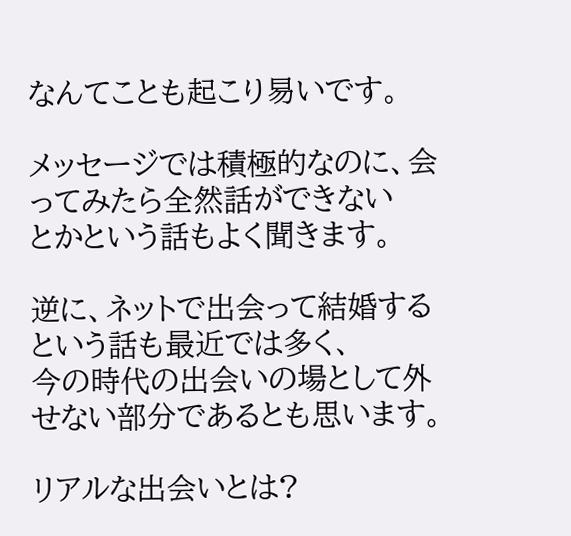なんてことも起こり易いです。

メッセージでは積極的なのに、会ってみたら全然話ができない
とかという話もよく聞きます。

逆に、ネットで出会って結婚するという話も最近では多く、
今の時代の出会いの場として外せない部分であるとも思います。

リアルな出会いとは?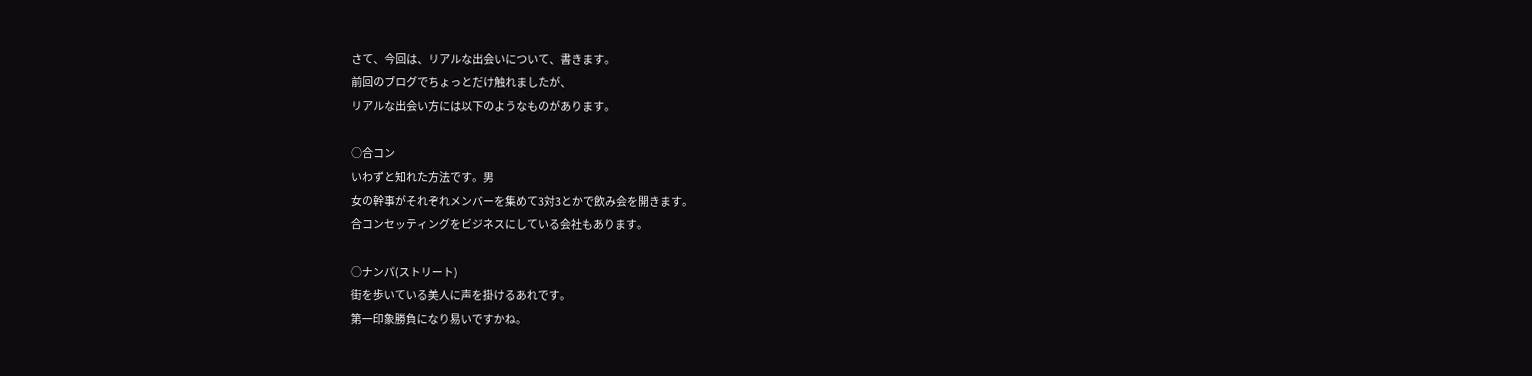さて、今回は、リアルな出会いについて、書きます。
前回のブログでちょっとだけ触れましたが、
リアルな出会い方には以下のようなものがあります。

○合コン
いわずと知れた方法です。男
女の幹事がそれぞれメンバーを集めて3対3とかで飲み会を開きます。
合コンセッティングをビジネスにしている会社もあります。

○ナンパ(ストリート)
街を歩いている美人に声を掛けるあれです。
第一印象勝負になり易いですかね。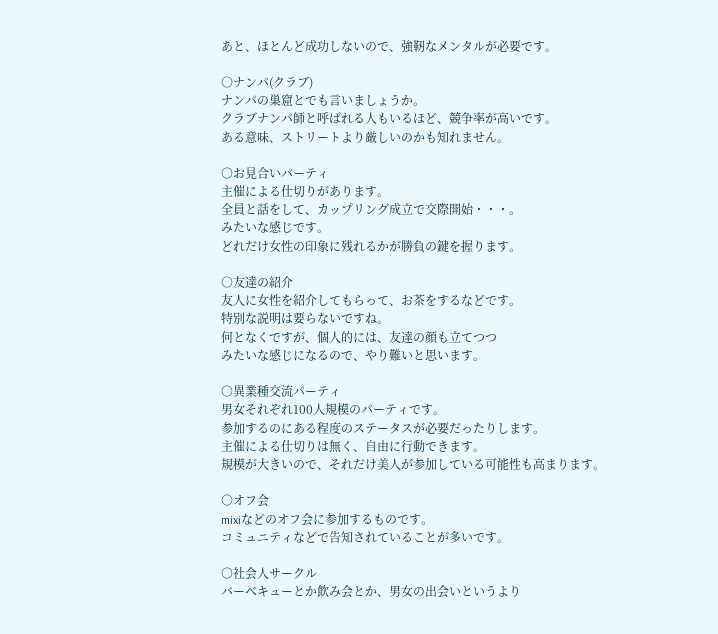あと、ほとんど成功しないので、強靭なメンタルが必要です。

○ナンパ(クラブ)
ナンパの巣窟とでも言いましょうか。
クラブナンパ師と呼ばれる人もいるほど、競争率が高いです。
ある意味、ストリートより厳しいのかも知れません。

○お見合いパーティ
主催による仕切りがあります。
全員と話をして、カップリング成立で交際開始・・・。
みたいな感じです。
どれだけ女性の印象に残れるかが勝負の鍵を握ります。

○友達の紹介
友人に女性を紹介してもらって、お茶をするなどです。
特別な説明は要らないですね。
何となくですが、個人的には、友達の顔も立てつつ
みたいな感じになるので、やり難いと思います。

○異業種交流パーティ
男女それぞれ100人規模のパーティです。
参加するのにある程度のステータスが必要だったりします。
主催による仕切りは無く、自由に行動できます。
規模が大きいので、それだけ美人が参加している可能性も高まります。

○オフ会
mixiなどのオフ会に参加するものです。
コミュニティなどで告知されていることが多いです。

○社会人サークル
バーベキューとか飲み会とか、男女の出会いというより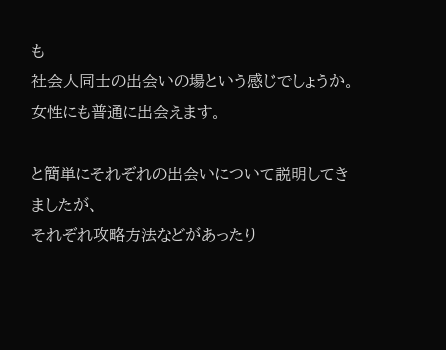も
社会人同士の出会いの場という感じでしょうか。
女性にも普通に出会えます。

と簡単にそれぞれの出会いについて説明してきましたが、
それぞれ攻略方法などがあったり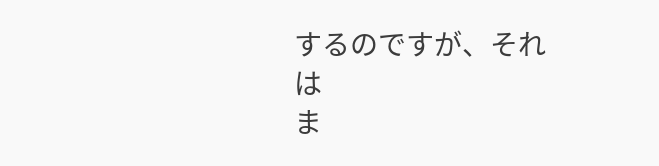するのですが、それは
ま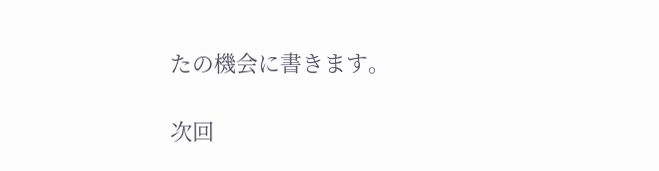たの機会に書きます。

次回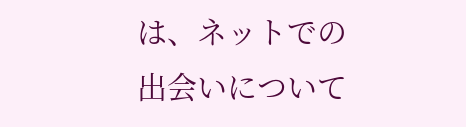は、ネットでの出会いについて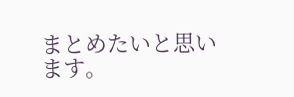まとめたいと思います。